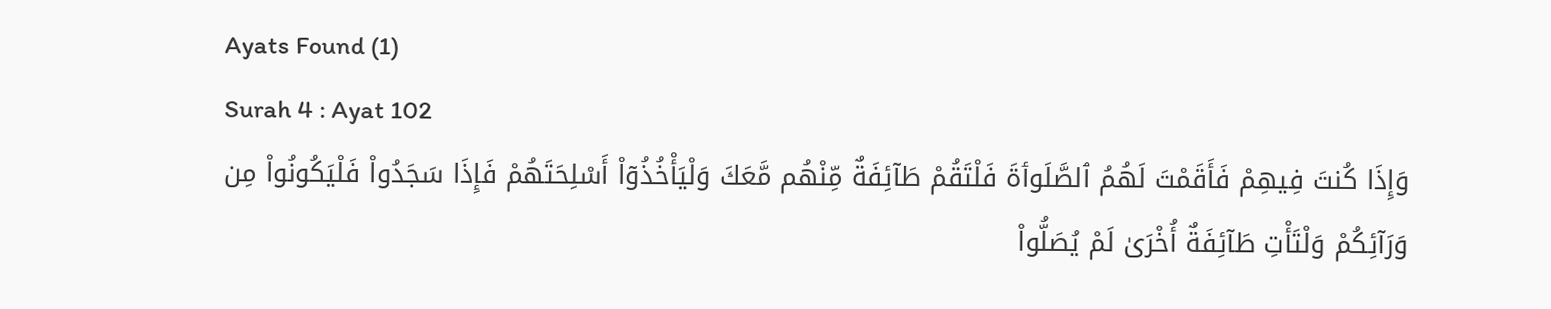Ayats Found (1)
Surah 4 : Ayat 102
وَإِذَا كُنتَ فِيهِمْ فَأَقَمْتَ لَهُمُ ٱلصَّلَوٲةَ فَلْتَقُمْ طَآئِفَةٌ مِّنْهُم مَّعَكَ وَلْيَأْخُذُوٓاْ أَسْلِحَتَهُمْ فَإِذَا سَجَدُواْ فَلْيَكُونُواْ مِن وَرَآئِكُمْ وَلْتَأْتِ طَآئِفَةٌ أُخْرَىٰ لَمْ يُصَلُّواْ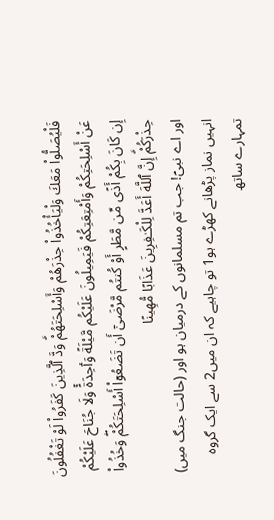فَلْيُصَلُّواْ مَعَكَ وَلْيَأْخُذُواْ حِذْرَهُمْ وَأَسْلِحَتَهُمْۗ وَدَّ ٱلَّذِينَ كَفَرُواْ لَوْ تَغْفُلُونَ عَنْ أَسْلِحَتِكُمْ وَأَمْتِعَتِكُمْ فَيَمِيلُونَ عَلَيْكُم مَّيْلَةً وَٲحِدَةًۚ وَلَا جُنَاحَ عَلَيْكُمْ إِن كَانَ بِكُمْ أَذًى مِّن مَّطَرٍ أَوْ كُنتُم مَّرْضَىٰٓ أَن تَضَعُوٓاْ أَسْلِحَتَكُمْۖ وَخُذُواْ حِذْرَكُمْۗ إِنَّ ٱللَّهَ أَعَدَّ لِلْكَـٰفِرِينَ عَذَابًا مُّهِينًا
اور اے نبیؐ! جب تم مسلمانوں کے درمیان ہو اور (حالت جنگ میں) انہیں نماز پڑھانے کھڑے ہو1 تو چاہیے کہ ان میں2 سے ایک گروہ تمہارے ساتھ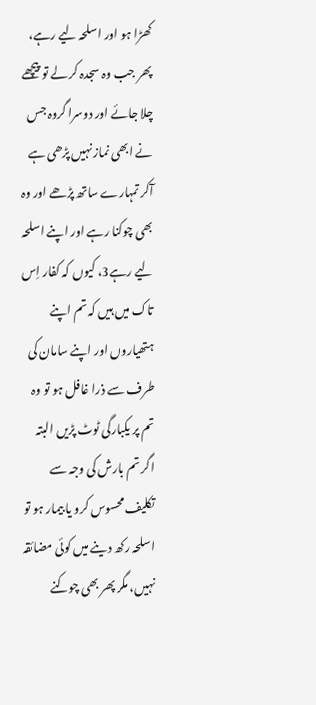کھڑا ہو اور اسلحہ لیے رہے، پھر جب وہ سجدہ کر لے تو پیچھے چلا جائے اور دوسرا گروہ جس نے ابھی نماز نہیں پڑھی ہے آکر تمہارے ساتھ پڑھے اور وہ بھی چوکنا رہے اور اپنے اسلحہ لیے رہے3، کیوں کہ کفار اِس تاک میں ہیں کہ تم اپنے ہتھیاروں اور اپنے سامان کی طرف سے ذرا غافل ہو تو وہ تم پر یکبارگی ٹوٹ پڑیں البتہ اگر تم بارش کی وجہ سے تکلیف محسوس کرو یا بیمار ہو تو اسلحہ رکھ دینے میں کوئی مضائقہ نہیں، مگر پھر بھی چوکنے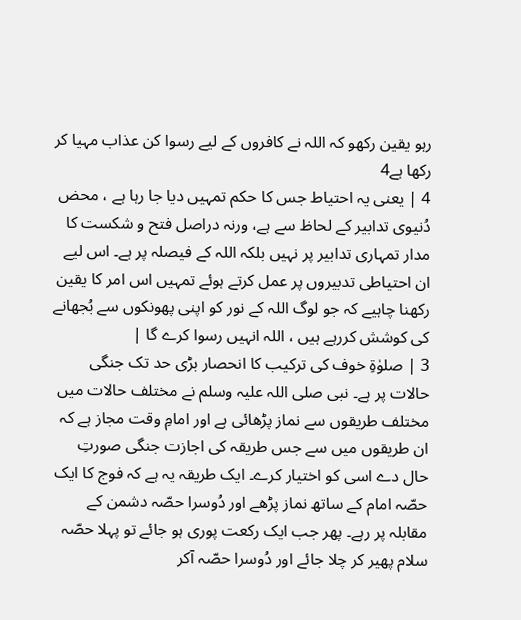رہو یقین رکھو کہ اللہ نے کافروں کے لیے رسوا کن عذاب مہیا کر رکھا ہے4
4 | یعنی یہ احتیاط جس کا حکم تمہیں دیا جا رہا ہے ، محض دُنیوی تدابیر کے لحاظ سے ہے، ورنہ دراصل فتح و شکست کا مدار تمہاری تدابیر پر نہیں بلکہ اللہ کے فیصلہ پر ہے۔ اس لیے ان احتیاطی تدبیروں پر عمل کرتے ہوئے تمہیں اس امر کا یقین رکھنا چاہیے کہ جو لوگ اللہ کے نور کو اپنی پھونکوں سے بُجھانے کی کوشش کررہے ہیں ، اللہ انہیں رسوا کرے گا |
3 | صلوٰۃِ خوف کی ترکیب کا انحصار بڑی حد تک جنگی حالات پر ہے۔ نبی صلی اللہ علیہ وسلم نے مختلف حالات میں مختلف طریقوں سے نماز پڑھائی ہے اور امامِ وقت مجاز ہے کہ ان طریقوں میں سے جس طریقہ کی اجازت جنگی صورتِ حال دے اسی کو اختیار کرے۔ ایک طریقہ یہ ہے کہ فوج کا ایک حصّہ امام کے ساتھ نماز پڑھے اور دُوسرا حصّہ دشمن کے مقابلہ پر رہے۔ پھر جب ایک رکعت پوری ہو جائے تو پہلا حصّہ سلام پھیر کر چلا جائے اور دُوسرا حصّہ آکر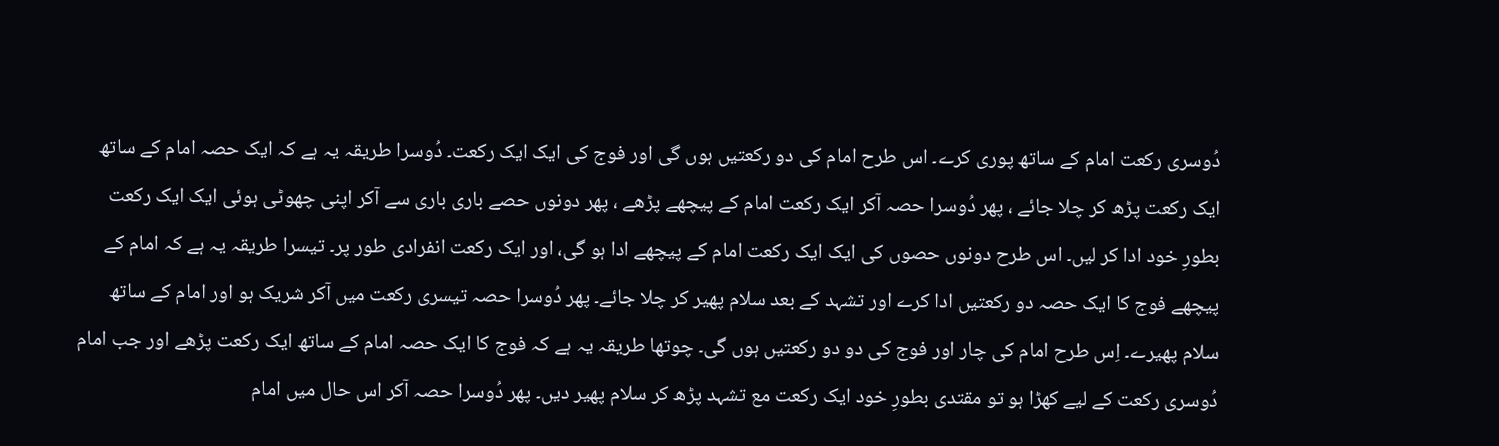دُوسری رکعت امام کے ساتھ پوری کرے۔ اس طرح امام کی دو رکعتیں ہوں گی اور فوج کی ایک ایک رکعت۔ دُوسرا طریقہ یہ ہے کہ ایک حصہ امام کے ساتھ ایک رکعت پڑھ کر چلا جائے ، پھر دُوسرا حصہ آکر ایک رکعت امام کے پیچھے پڑھے ، پھر دونوں حصے باری باری سے آکر اپنی چھوٹی ہوئی ایک ایک رکعت بطورِ خود ادا کر لیں۔ اس طرح دونوں حصوں کی ایک ایک رکعت امام کے پیچھے ادا ہو گی، اور ایک رکعت انفرادی طور پر۔ تیسرا طریقہ یہ ہے کہ امام کے پیچھے فوج کا ایک حصہ دو رکعتیں ادا کرے اور تشہد کے بعد سلام پھیر کر چلا جائے۔ پھر دُوسرا حصہ تیسری رکعت میں آکر شریک ہو اور امام کے ساتھ سلام پھیرے۔ اِس طرح امام کی چار اور فوج کی دو دو رکعتیں ہوں گی۔ چوتھا طریقہ یہ ہے کہ فوج کا ایک حصہ امام کے ساتھ ایک رکعت پڑھے اور جب امام دُوسری رکعت کے لیے کھڑا ہو تو مقتدی بطورِ خود ایک رکعت مع تشہد پڑھ کر سلام پھیر دیں۔ پھر دُوسرا حصہ آکر اس حال میں امام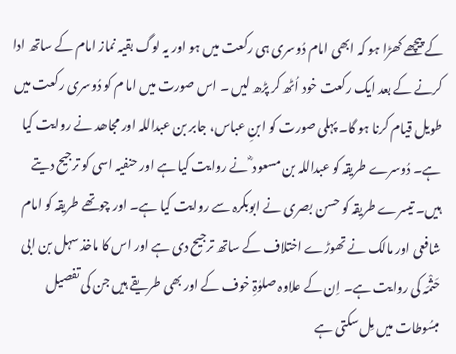کے پیچھے کھڑا ہو کہ ابھی امام دُوسری ہی رکعت میں ہو اور یہ لوگ بقیہ نماز امام کے ساتھ ادا کرنے کے بعد ایک رکعت خود اُٹھ کر پڑھ لیں ۔ اس صورت میں اما م کو دُوسری رکعت میں طویل قیام کرنا ہو گا۔ پہلی صورت کو ابنِ عباس، جابر بن عبداللہ اور مجاھد نے روایت کیا ہے۔ دُوسرے طریقہ کو عبداللہ بن مسعود ؓ نے روایت کیا ہے اور حنفیہ اسی کو ترجیح دیتے ہیں۔ تیسرے طریقہ کو حسن بصری نے ابوبکرہ سے روایت کیا ہے۔ اور چوتھے طریقہ کو امام شافعی اور مالک نے تھوڑے اختلاف کے ساتھ ترجیح دی ہے اور اس کا ماخذ سہل بن ابی حَثْمَہ کی روایت ہے۔ اِن کے علاوہ صلوٰۃِ خوف کے اور بھی طریقے ہیں جن کی تفصیل مبسُوطات میں مِل سکتی ہے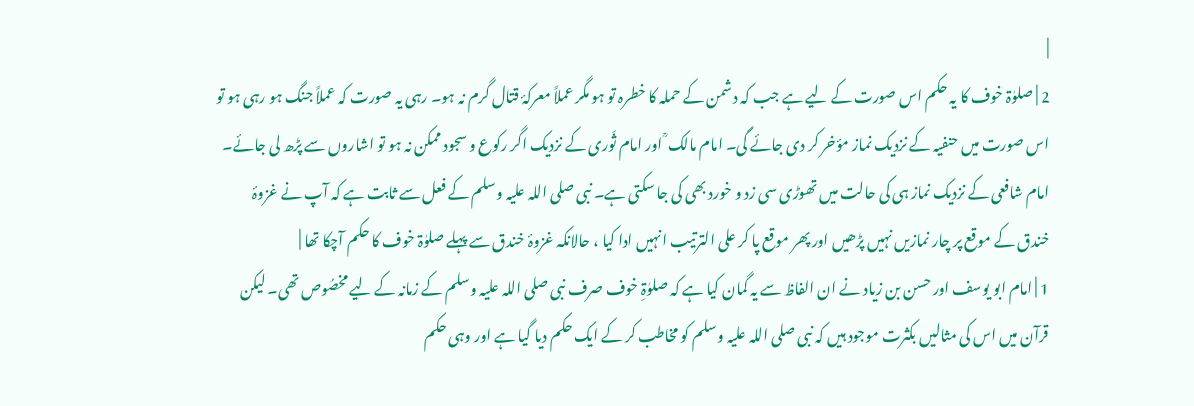|
2 | صلوٰۃ خوف کا یہ حکم اس صورت کے لیے ہے جب کہ دشمن کے حملہ کا خطرہ تو ہو مگر عملاً معرکۂ قتال گرم نہ ہو۔ رہی یہ صورت کہ عملاً جنگ ہو رہی ہو تو اس صورت میں حنفیہ کے نزدیک نماز مؤخر کر دی جائے گی۔ امام مالک ؒ اور امام ثَوری کے نزدیک اگر رکوع و سجود ممکن نہ ہو تو اشاروں سے پڑھ لی جائے۔ امام شافعی کے نزدیک نماز ہی کی حالت میں تھوڑی سی زد و خورد بھی کی جا سکتی ہے۔ نبی صلی اللہ علیہ وسلم کے فعل سے ثابت ہے کہ آپ نے غزوۂ خندق کے موقع پر چار نمازیں نہیں پڑھیں اور پھر موقع پا کر علی الترتیب انہیں ادا کیا ، حالانکہ غزوۂ خندق سے پہلے صلوٰۃ خوف کا حکم آچکا تھا |
1 | امام ابو یوسف اور حسن بن زیاد نے ان الفاظ سے یہ گمان کیا ہے کہ صلوٰۃِ خوف صرف نبی صلی اللہ علیہ وسلم کے زمانہ کے لیے مخصُوص تھی۔ لیکن قرآن میں اس کی مثالیں بکثرت موجود ہیں کہ نبی صلی اللہ علیہ وسلم کو مخاطب کر کے ایک حکم دیا گیا ہے اور وہی حکم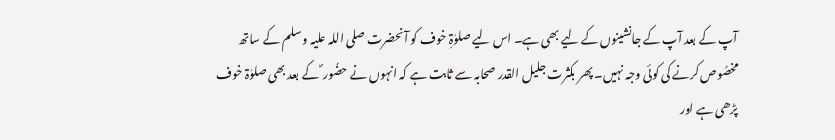آپ کے بعد آپ کے جانشینوں کے لیے بھی ہے۔ اس لیے صلوٰۃِ خوف کو آنحضرت صلی اللہ علیہ وسلم کے ساتھ مخصُوص کرنے کی کوئی وجہ نہیں۔ پھر بکثرت جلیل القدر صحابہ سے ثابت ہے کہ انہوں نے حضُور ؐ کے بعد بھی صلوٰۃ خوف پڑھی ہے اور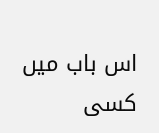اس باب میں کسی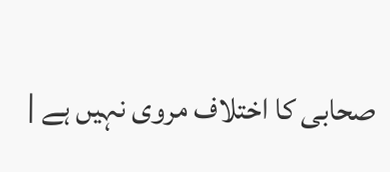صحابی کا اختلاف مروی نہیں ہے |